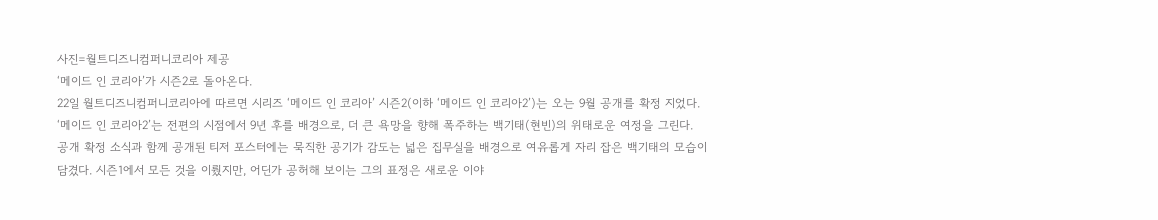사진=월트디즈니컴퍼니코리아 제공
‘메이드 인 코리아’가 시즌2로 돌아온다.
22일 월트디즈니컴퍼니코리아에 따르면 시리즈 ‘메이드 인 코리아’ 시즌2(이하 ‘메이드 인 코리아2’)는 오는 9월 공개를 확정 지었다.
‘메이드 인 코리아2’는 전편의 시점에서 9년 후를 배경으로, 더 큰 욕망을 향해 폭주하는 백기태(현빈)의 위태로운 여정을 그린다.
공개 확정 소식과 함께 공개된 티저 포스터에는 묵직한 공기가 감도는 넓은 집무실을 배경으로 여유롭게 자리 잡은 백기태의 모습이 담겼다. 시즌1에서 모든 것을 이뤘지만, 어딘가 공허해 보이는 그의 표정은 새로운 이야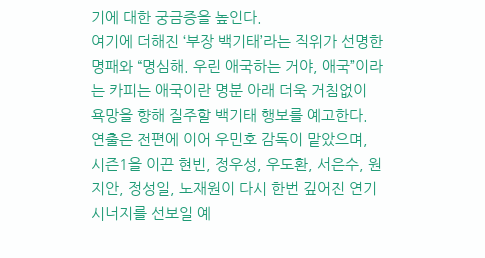기에 대한 궁금증을 높인다.
여기에 더해진 ‘부장 백기태’라는 직위가 선명한 명패와 “명심해. 우린 애국하는 거야, 애국”이라는 카피는 애국이란 명분 아래 더욱 거침없이 욕망을 향해 질주할 백기태 행보를 예고한다.
연출은 전편에 이어 우민호 감독이 맡았으며, 시즌1을 이끈 현빈, 정우성, 우도환, 서은수, 원지안, 정성일, 노재원이 다시 한번 깊어진 연기 시너지를 선보일 예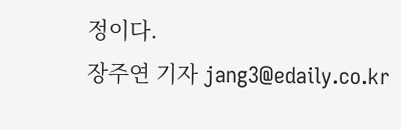정이다.
장주연 기자 jang3@edaily.co.kr